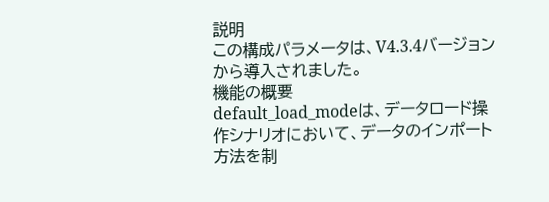説明
この構成パラメータは、V4.3.4バージョンから導入されました。
機能の概要
default_load_modeは、データロード操作シナリオにおいて、データのインポート方法を制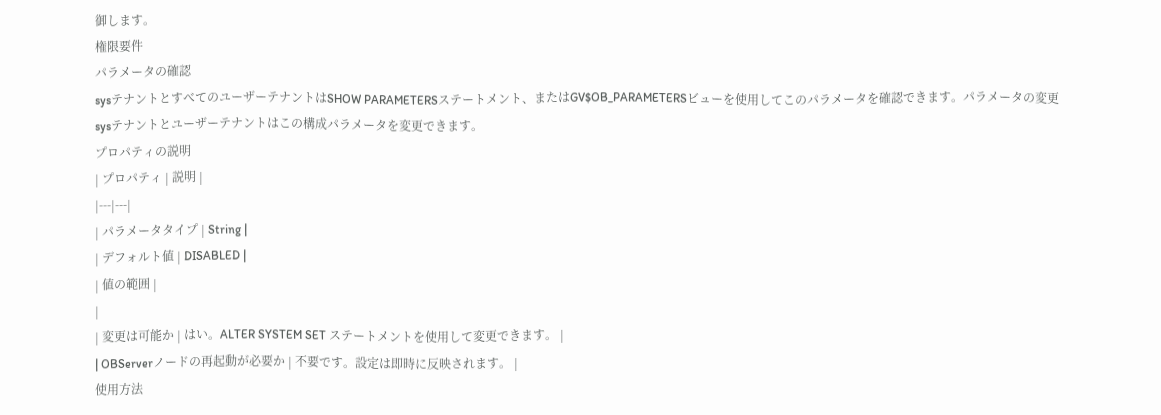御します。
権限要件
パラメータの確認
sysテナントとすべてのユーザーテナントはSHOW PARAMETERSステートメント、またはGV$OB_PARAMETERSビューを使用してこのパラメータを確認できます。パラメータの変更
sysテナントとユーザーテナントはこの構成パラメータを変更できます。
プロパティの説明
| プロパティ | 説明 |
|---|---|
| パラメータタイプ | String |
| デフォルト値 | DISABLED |
| 値の範囲 |
|
| 変更は可能か | はい。ALTER SYSTEM SET ステートメントを使用して変更できます。 |
| OBServerノードの再起動が必要か | 不要です。設定は即時に反映されます。 |
使用方法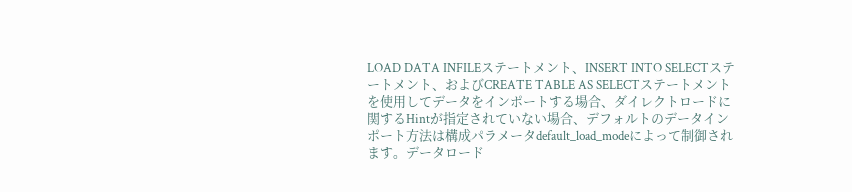LOAD DATA INFILEステートメント、INSERT INTO SELECTステートメント、およびCREATE TABLE AS SELECTステートメントを使用してデータをインポートする場合、ダイレクトロードに関するHintが指定されていない場合、デフォルトのデータインポート方法は構成パラメータdefault_load_modeによって制御されます。データロード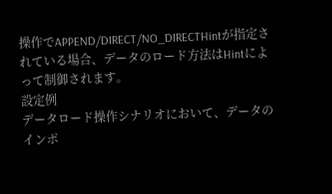操作でAPPEND/DIRECT/NO_DIRECTHintが指定されている場合、データのロード方法はHintによって制御されます。
設定例
データロード操作シナリオにおいて、データのインポ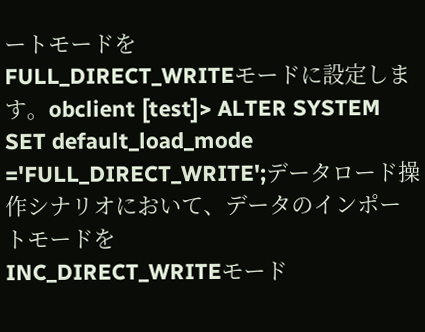ートモードを
FULL_DIRECT_WRITEモードに設定します。obclient [test]> ALTER SYSTEM SET default_load_mode ='FULL_DIRECT_WRITE';データロード操作シナリオにおいて、データのインポートモードを
INC_DIRECT_WRITEモード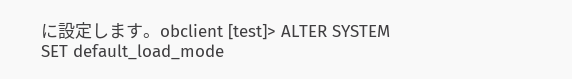に設定します。obclient [test]> ALTER SYSTEM SET default_load_mode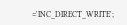='INC_DIRECT_WRITE';